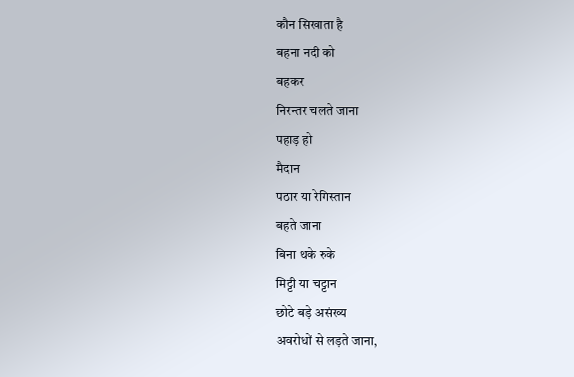कौन सिखाता है
बहना नदी को
बहकर
निरन्तर चलते जाना
पहाड़ हो
मैदान
पठार या रेगिस्तान
बहते जाना
बिना थके रुके
मिट्टी या चट्टान
छोटे बड़े असंख्य
अवरोधों से लड़ते जाना,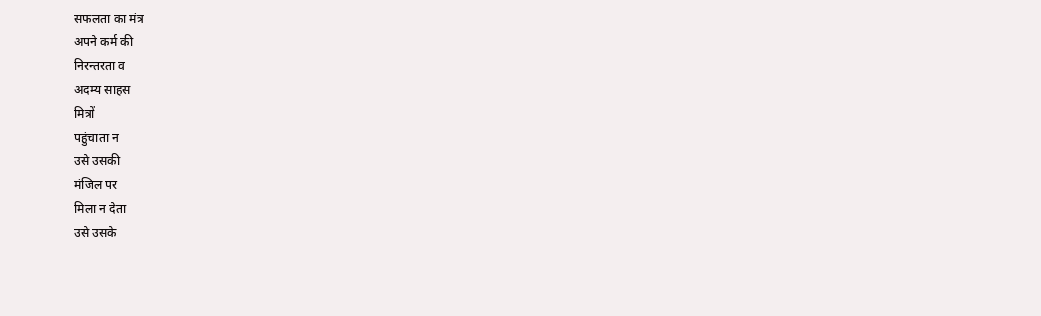सफलता का मंत्र
अपने कर्म की
निरन्तरता व
अदम्य साहस
मित्रों
पहुंचाता न
उसे उसकी
मंजिल पर
मिला न देता
उसे उसके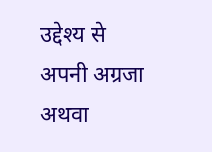उद्देश्य से
अपनी अग्रजा
अथवा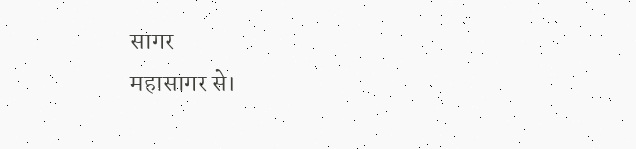सागर
महासागर से।